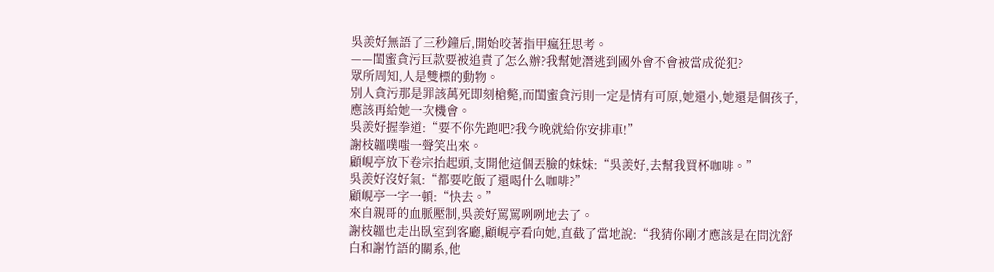吳羨好無語了三秒鐘后,開始咬著指甲瘋狂思考。
——閨蜜貪污巨款要被追責了怎么辦?我幫她潛逃到國外會不會被當成從犯?
眾所周知,人是雙標的動物。
別人貪污那是罪該萬死即刻槍斃,而閨蜜貪污則一定是情有可原,她還小,她還是個孩子,應該再給她一次機會。
吳羨好握拳道:“要不你先跑吧?我今晚就給你安排車!”
謝枝韞噗嗤一聲笑出來。
顧峴亭放下卷宗抬起頭,支開他這個丟臉的妹妹:“吳羨好,去幫我買杯咖啡。”
吳羨好沒好氣:“都要吃飯了還喝什么咖啡?”
顧峴亭一字一頓:“快去。”
來自親哥的血脈壓制,吳羨好罵罵咧咧地去了。
謝枝韞也走出臥室到客廳,顧峴亭看向她,直截了當地說:“我猜你剛才應該是在問沈舒白和謝竹語的關系,他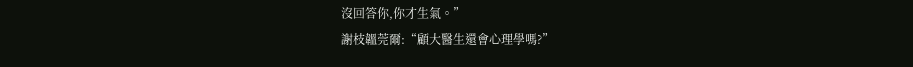沒回答你,你才生氣。”
謝枝韞莞爾:“顧大醫生還會心理學嗎?”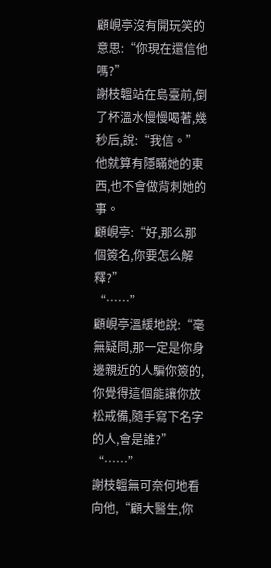顧峴亭沒有開玩笑的意思:“你現在還信他嗎?”
謝枝韞站在島臺前,倒了杯溫水慢慢喝著,幾秒后,說:“我信。”
他就算有隱瞞她的東西,也不會做背刺她的事。
顧峴亭:“好,那么那個簽名,你要怎么解釋?”
“……”
顧峴亭溫緩地說:“毫無疑問,那一定是你身邊親近的人騙你簽的,你覺得這個能讓你放松戒備,隨手寫下名字的人,會是誰?”
“……”
謝枝韞無可奈何地看向他,“顧大醫生,你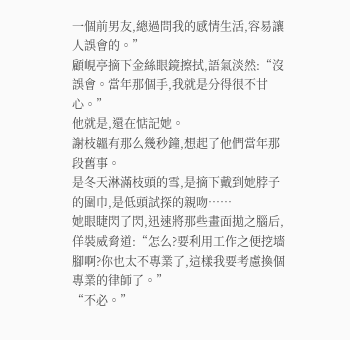一個前男友,總過問我的感情生活,容易讓人誤會的。”
顧峴亭摘下金絲眼鏡擦拭,語氣淡然:“沒誤會。當年那個手,我就是分得很不甘心。”
他就是,還在惦記她。
謝枝韞有那么幾秒鐘,想起了他們當年那段舊事。
是冬天淋滿枝頭的雪,是摘下戴到她脖子的圍巾,是低頭試探的親吻……
她眼睫閃了閃,迅速將那些畫面拋之腦后,佯裝威脅道:“怎么?要利用工作之便挖墻腳啊?你也太不專業了,這樣我要考慮換個專業的律師了。”
“不必。”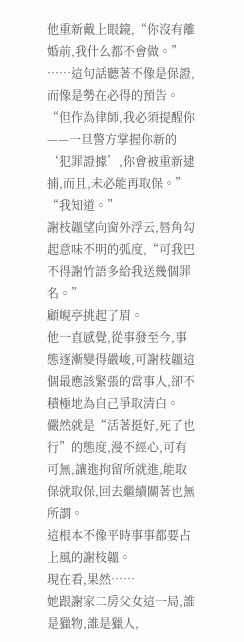他重新戴上眼鏡,“你沒有離婚前,我什么都不會做。”
……這句話聽著不像是保證,而像是勢在必得的預告。
“但作為律師,我必須提醒你——一旦警方掌握你新的‘犯罪證據’,你會被重新逮捕,而且,未必能再取保。”
“我知道。”
謝枝韞望向窗外浮云,唇角勾起意味不明的弧度,“可我巴不得謝竹語多給我送幾個罪名。”
顧峴亭挑起了眉。
他一直感覺,從事發至今,事態逐漸變得嚴峻,可謝枝韞這個最應該緊張的當事人,卻不積極地為自己爭取清白。
儼然就是“活著挺好,死了也行”的態度,漫不經心,可有可無,讓進拘留所就進,能取保就取保,回去繼續關著也無所謂。
這根本不像平時事事都要占上風的謝枝韞。
現在看,果然……
她跟謝家二房父女這一局,誰是獵物,誰是獵人,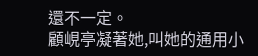還不一定。
顧峴亭凝著她,叫她的通用小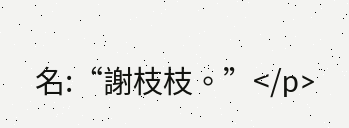名:“謝枝枝。”</p>